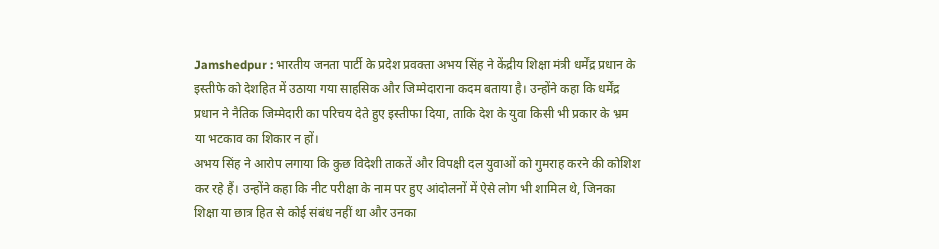Jamshedpur : भारतीय जनता पार्टी के प्रदेश प्रवक्ता अभय सिंह ने केंद्रीय शिक्षा मंत्री धर्मेंद्र प्रधान के इस्तीफे को देशहित में उठाया गया साहसिक और जिम्मेदाराना कदम बताया है। उन्होंने कहा कि धर्मेंद्र प्रधान ने नैतिक जिम्मेदारी का परिचय देते हुए इस्तीफा दिया, ताकि देश के युवा किसी भी प्रकार के भ्रम या भटकाव का शिकार न हों।
अभय सिंह ने आरोप लगाया कि कुछ विदेशी ताकतें और विपक्षी दल युवाओं को गुमराह करने की कोशिश कर रहे हैं। उन्होंने कहा कि नीट परीक्षा के नाम पर हुए आंदोलनों में ऐसे लोग भी शामिल थे, जिनका शिक्षा या छात्र हित से कोई संबंध नहीं था और उनका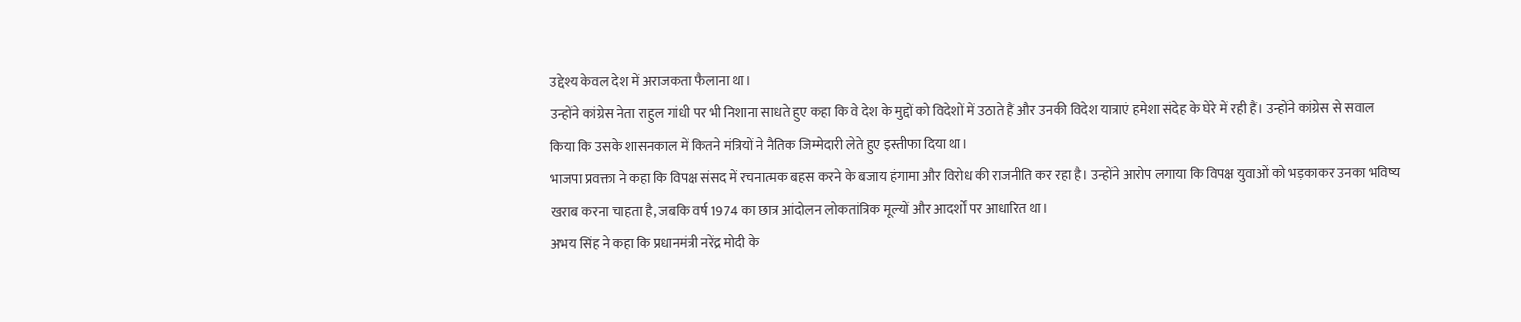उद्देश्य केवल देश में अराजकता फैलाना था।
उन्होंने कांग्रेस नेता राहुल गांधी पर भी निशाना साधते हुए कहा कि वे देश के मुद्दों को विदेशों में उठाते हैं और उनकी विदेश यात्राएं हमेशा संदेह के घेरे में रही हैं। उन्होंने कांग्रेस से सवाल किया कि उसके शासनकाल में कितने मंत्रियों ने नैतिक जिम्मेदारी लेते हुए इस्तीफा दिया था।
भाजपा प्रवक्ता ने कहा कि विपक्ष संसद में रचनात्मक बहस करने के बजाय हंगामा और विरोध की राजनीति कर रहा है। उन्होंने आरोप लगाया कि विपक्ष युवाओं को भड़काकर उनका भविष्य खराब करना चाहता है, जबकि वर्ष 1974 का छात्र आंदोलन लोकतांत्रिक मूल्यों और आदर्शों पर आधारित था।
अभय सिंह ने कहा कि प्रधानमंत्री नरेंद्र मोदी के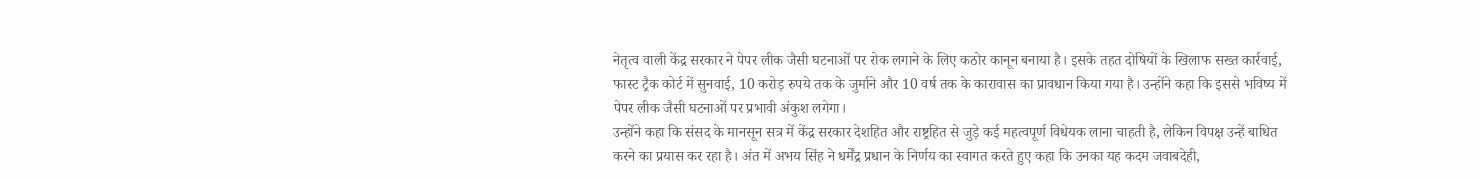नेतृत्व वाली केंद्र सरकार ने पेपर लीक जैसी घटनाओं पर रोक लगाने के लिए कठोर कानून बनाया है। इसके तहत दोषियों के खिलाफ सख्त कार्रवाई, फास्ट ट्रैक कोर्ट में सुनवाई, 10 करोड़ रुपये तक के जुर्माने और 10 वर्ष तक के कारावास का प्रावधान किया गया है। उन्होंने कहा कि इससे भविष्य में पेपर लीक जैसी घटनाओं पर प्रभावी अंकुश लगेगा।
उन्होंने कहा कि संसद के मानसून सत्र में केंद्र सरकार देशहित और राष्ट्रहित से जुड़े कई महत्वपूर्ण विधेयक लाना चाहती है, लेकिन विपक्ष उन्हें बाधित करने का प्रयास कर रहा है। अंत में अभय सिंह ने धर्मेंद्र प्रधान के निर्णय का स्वागत करते हुए कहा कि उनका यह कदम जवाबदेही,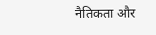नैतिकता और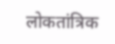लोकतांत्रिक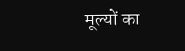मूल्यों का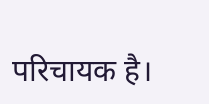परिचायक है।